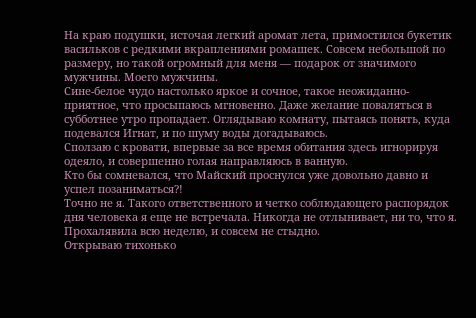На краю подушки, источая легкий аромат лета, примостился букетик васильков с редкими вкраплениями ромашек. Совсем небольшой по размеру, но такой огромный для меня — подарок от значимого мужчины. Моего мужчины.
Сине-белое чудо настолько яркое и сочное, такое неожиданно-приятное, что просыпаюсь мгновенно. Даже желание поваляться в субботнее утро пропадает. Оглядываю комнату, пытаясь понять, куда подевался Игнат, и по шуму воды догадываюсь.
Сползаю с кровати, впервые за все время обитания здесь игнорируя одеяло, и совершенно голая направляюсь в ванную.
Кто бы сомневался, что Майский проснулся уже довольно давно и успел позаниматься?!
Точно не я. Такого ответственного и четко соблюдающего распорядок дня человека я еще не встречала. Никогда не отлынивает, ни то, что я.
Прохалявила всю неделю, и совсем не стыдно.
Открываю тихонько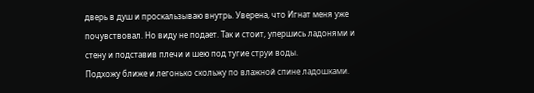дверь в душ и проскальзываю внутрь. Уверена, что Игнат меня уже почувствовал. Но виду не подает. Так и стоит, упершись ладонями и стену и подставив плечи и шею под тугие струи воды.
Подхожу ближе и легонько скольжу по влажной спине ладошками.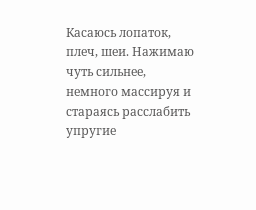Касаюсь лопаток, плеч, шеи. Нажимаю чуть сильнее, немного массируя и стараясь расслабить упругие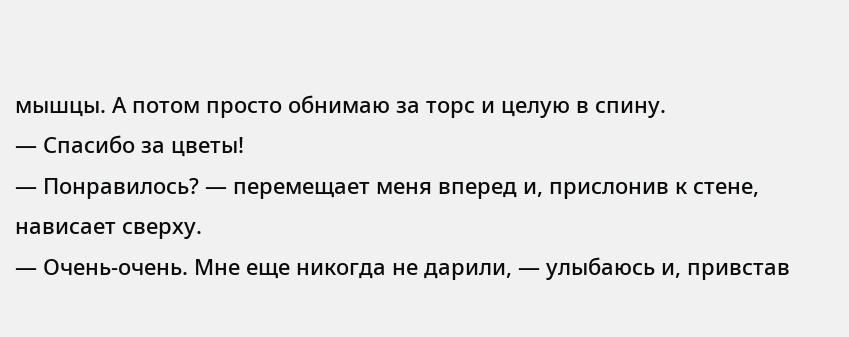мышцы. А потом просто обнимаю за торс и целую в спину.
— Спасибо за цветы!
— Понравилось? — перемещает меня вперед и, прислонив к стене, нависает сверху.
— Очень-очень. Мне еще никогда не дарили, — улыбаюсь и, привстав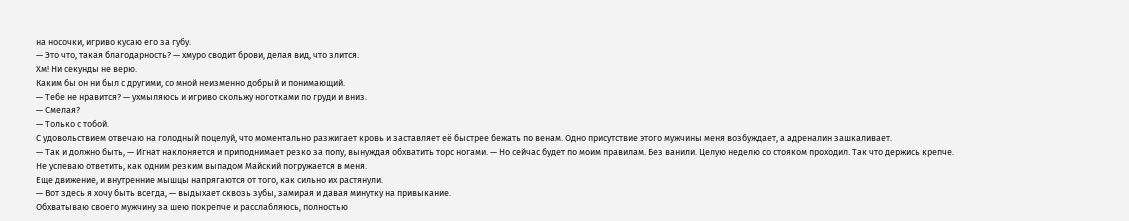на носочки, игриво кусаю его за губу.
— Это что, такая благодарность? — хмуро сводит брови, делая вид, что злится.
Хм! Ни секунды не верю.
Каким бы он ни был с другими, со мной неизменно добрый и понимающий.
— Тебе не нравится? — ухмыляюсь и игриво скольжу ноготками по груди и вниз.
— Смелая?
— Только с тобой.
С удовольствием отвечаю на голодный поцелуй, что моментально разжигает кровь и заставляет её быстрее бежать по венам. Одно присутствие этого мужчины меня возбуждает, а адреналин зашкаливает.
— Так и должно быть, — Игнат наклоняется и приподнимает резко за попу, вынуждая обхватить торс ногами. — Но сейчас будет по моим правилам. Без ванили. Целую неделю со стояком проходил. Так что держись крепче.
Не успеваю ответить, как одним резким выпадом Майский погружается в меня.
Еще движение, и внутренние мышцы напрягаются от того, как сильно их растянули.
— Вот здесь я хочу быть всегда, — выдыхает сквозь зубы, замирая и давая минутку на привыкание.
Обхватываю своего мужчину за шею покрепче и расслабляюсь, полностью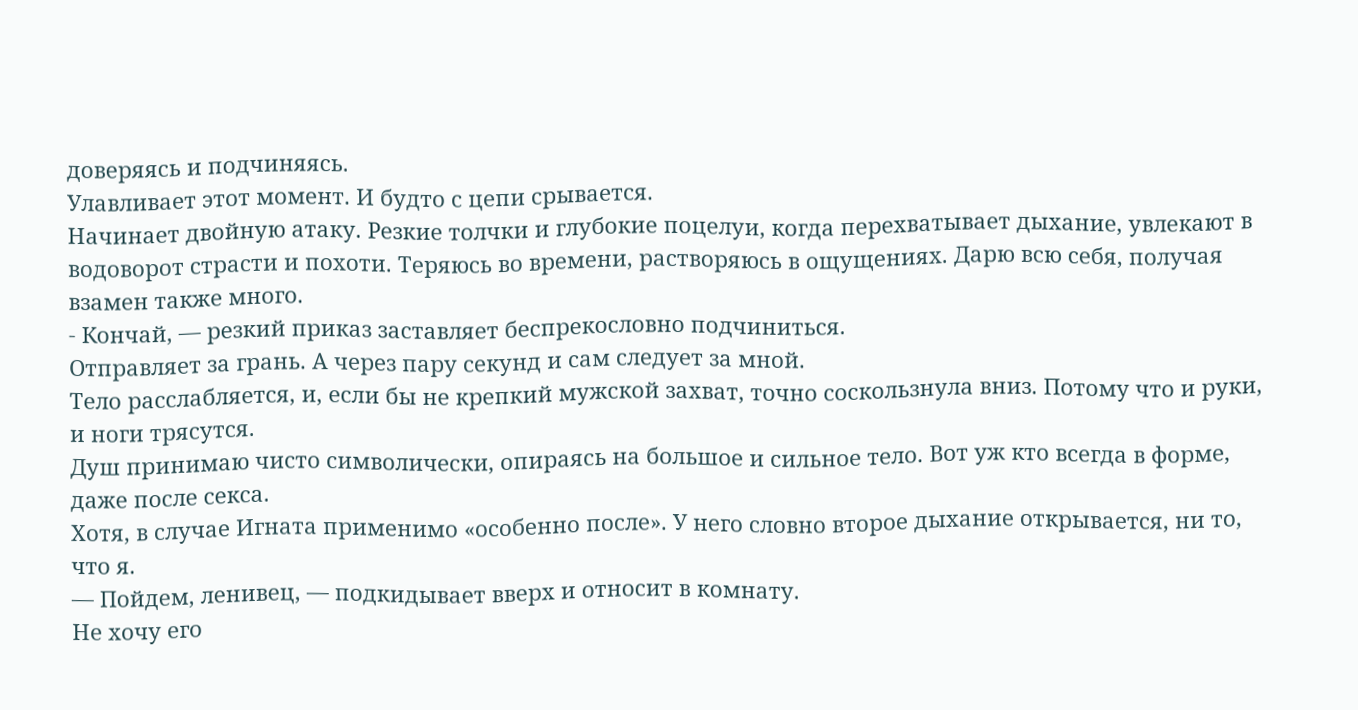доверяясь и подчиняясь.
Улавливает этот момент. И будто с цепи срывается.
Начинает двойную атаку. Резкие толчки и глубокие поцелуи, когда перехватывает дыхание, увлекают в водоворот страсти и похоти. Теряюсь во времени, растворяюсь в ощущениях. Дарю всю себя, получая взамен также много.
- Кончай, — резкий приказ заставляет беспрекословно подчиниться.
Отправляет за грань. А через пару секунд и сам следует за мной.
Тело расслабляется, и, если бы не крепкий мужской захват, точно соскользнула вниз. Потому что и руки, и ноги трясутся.
Душ принимаю чисто символически, опираясь на большое и сильное тело. Вот уж кто всегда в форме, даже после секса.
Хотя, в случае Игната применимо «особенно после». У него словно второе дыхание открывается, ни то, что я.
— Пойдем, ленивец, — подкидывает вверх и относит в комнату.
Не хочу его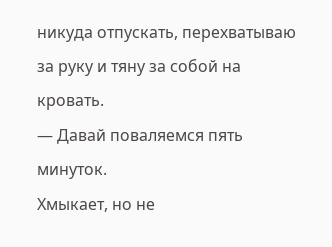никуда отпускать, перехватываю за руку и тяну за собой на кровать.
— Давай поваляемся пять минуток.
Хмыкает, но не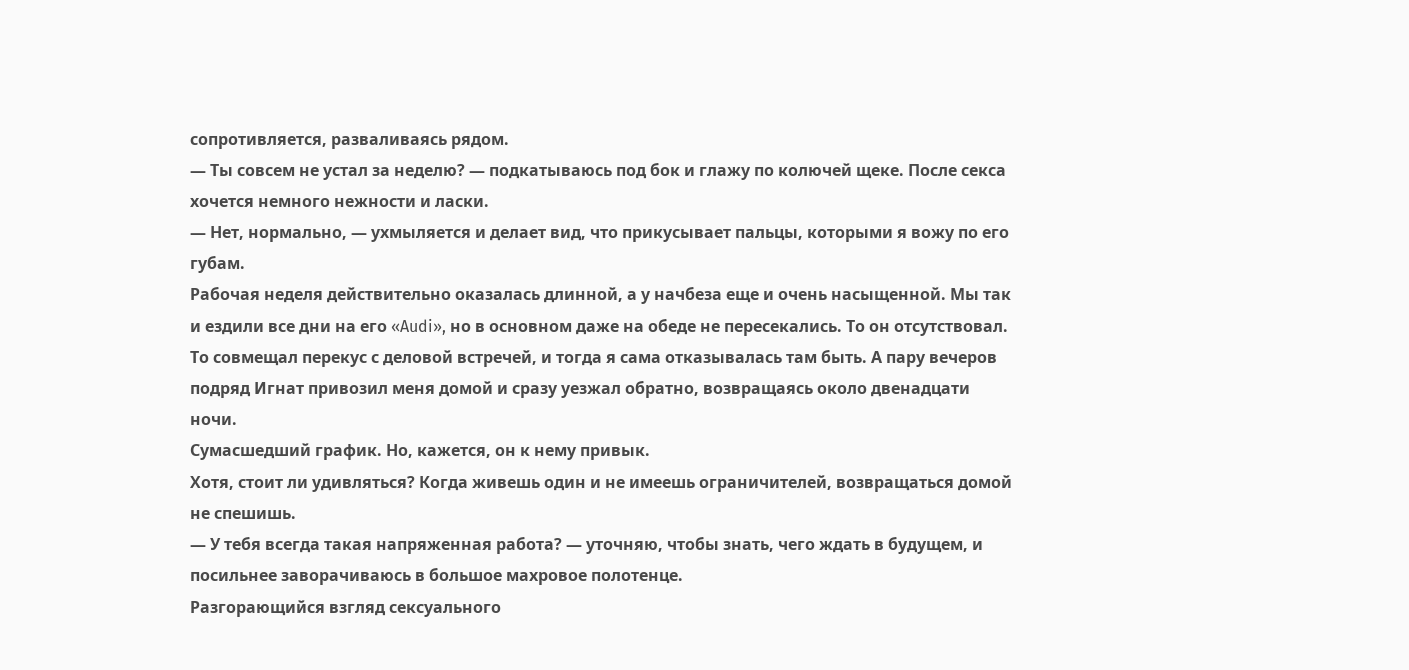сопротивляется, разваливаясь рядом.
— Ты совсем не устал за неделю? — подкатываюсь под бок и глажу по колючей щеке. После секса хочется немного нежности и ласки.
— Нет, нормально, — ухмыляется и делает вид, что прикусывает пальцы, которыми я вожу по его губам.
Рабочая неделя действительно оказалась длинной, а у начбеза еще и очень насыщенной. Мы так и ездили все дни на его «Audi», но в основном даже на обеде не пересекались. То он отсутствовал. То совмещал перекус с деловой встречей, и тогда я сама отказывалась там быть. А пару вечеров подряд Игнат привозил меня домой и сразу уезжал обратно, возвращаясь около двенадцати ночи.
Сумасшедший график. Но, кажется, он к нему привык.
Хотя, стоит ли удивляться? Когда живешь один и не имеешь ограничителей, возвращаться домой не спешишь.
— У тебя всегда такая напряженная работа? — уточняю, чтобы знать, чего ждать в будущем, и посильнее заворачиваюсь в большое махровое полотенце.
Разгорающийся взгляд сексуального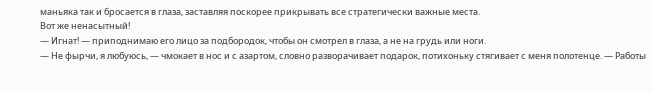маньяка так и бросается в глаза, заставляя поскорее прикрывать все стратегически важные места.
Вот же ненасытный!
— Игнат! — приподнимаю его лицо за подбородок, чтобы он смотрел в глаза, а не на грудь или ноги.
— Не фырчи, я любуюсь, — чмокает в нос и с азартом, словно разворачивает подарок, потихоньку стягивает с меня полотенце. — Работы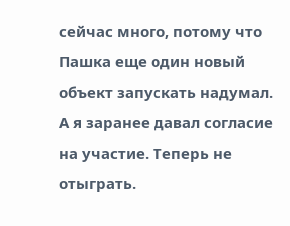сейчас много, потому что Пашка еще один новый объект запускать надумал. А я заранее давал согласие на участие. Теперь не отыграть.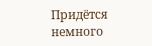Придётся немного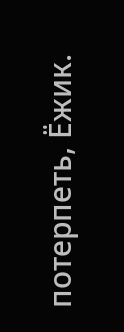потерпеть, Ёжик.